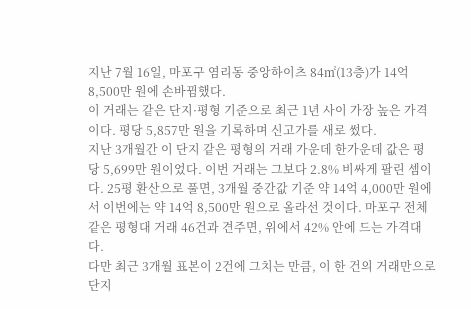지난 7월 16일, 마포구 염리동 중앙하이츠 84㎡(13층)가 14억 8,500만 원에 손바뀜했다.
이 거래는 같은 단지·평형 기준으로 최근 1년 사이 가장 높은 가격이다. 평당 5,857만 원을 기록하며 신고가를 새로 썼다.
지난 3개월간 이 단지 같은 평형의 거래 가운데 한가운데 값은 평당 5,699만 원이었다. 이번 거래는 그보다 2.8% 비싸게 팔린 셈이다. 25평 환산으로 풀면, 3개월 중간값 기준 약 14억 4,000만 원에서 이번에는 약 14억 8,500만 원으로 올라선 것이다. 마포구 전체 같은 평형대 거래 46건과 견주면, 위에서 42% 안에 드는 가격대다.
다만 최근 3개월 표본이 2건에 그치는 만큼, 이 한 건의 거래만으로 단지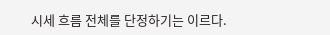시세 흐름 전체를 단정하기는 이르다.